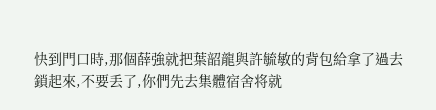快到門口時,那個薛強就把葉韶龍與許毓敏的背包給拿了過去鎖起來,不要丢了,你們先去集體宿舍将就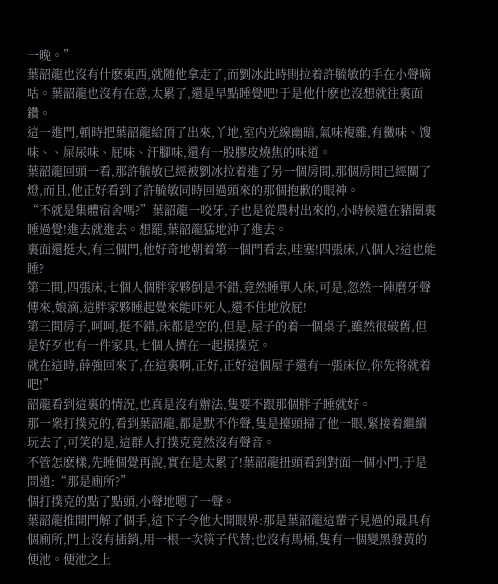一晚。”
葉韶龍也沒有什麽東西,就随他拿走了,而劉冰此時則拉着許毓敏的手在小聲嘀咕。葉韶龍也沒有在意,太累了,還是早點睡覺吧!于是他什麽也沒想就往裏面鑽。
這一進門,頓時把葉韶龍給頂了出來,丫地,室内光線幽暗,氣味複雜,有黴味、馊味、、屎尿味、屁味、汗腳味,還有一股膠皮燒焦的味道。
葉韶龍回頭一看,那許毓敏已經被劉冰拉着進了另一個房間,那個房間已經關了燈,而且,他正好看到了許毓敏同時回過頭來的那個抱歉的眼神。
“不就是集體宿舍嗎?”葉韶龍一咬牙,子也是從農村出來的,小時候還在豬圈裏睡過覺!進去就進去。想罷,葉韶龍猛地沖了進去。
裏面還挺大,有三個門,他好奇地朝着第一個門看去,哇塞!四張床,八個人?這也能睡?
第二間,四張床,七個人個胖家夥倒是不錯,竟然睡單人床,可是,忽然一陣磨牙聲傳來,娘滴,這胖家夥睡起覺來能吓死人,還不住地放屁!
第三間房子,呵呵,挺不錯,床都是空的,但是,屋子的着一個桌子,雖然很破舊,但是好歹也有一件家具,七個人擠在一起摸撲克。
就在這時,薛強回來了,在這裏啊,正好,正好這個屋子還有一張床位,你先将就着吧!”
韶龍看到這裏的情況,也真是沒有辦法,隻要不跟那個胖子睡就好。
那一衆打撲克的,看到葉韶龍,都是默不作聲,隻是擡頭掃了他一眼,緊接着繼續玩去了,可笑的是,這群人打撲克竟然沒有聲音。
不管怎麽樣,先睡個覺再說,實在是太累了!葉韶龍扭頭看到對面一個小門,于是問道:“那是廁所?”
個打撲克的點了點頭,小聲地嗯了一聲。
葉韶龍推開門解了個手,這下子令他大開眼界:那是葉韶龍這輩子見過的最具有個廁所,門上沒有插銷,用一根一次筷子代替;也沒有馬桶,隻有一個變黑發黃的便池。便池之上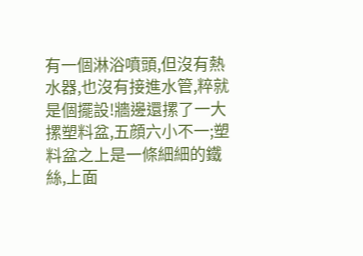有一個淋浴噴頭,但沒有熱水器,也沒有接進水管,粹就是個擺設!牆邊還摞了一大摞塑料盆,五顔六小不一;塑料盆之上是一條細細的鐵絲,上面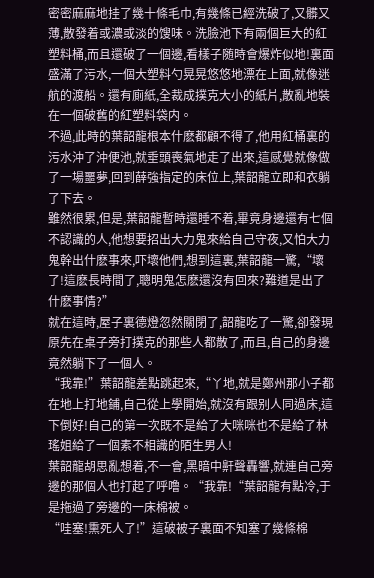密密麻麻地挂了幾十條毛巾,有幾條已經洗破了,又髒又薄,散發着或濃或淡的馊味。洗臉池下有兩個巨大的紅塑料桶,而且還破了一個邊,看樣子随時會爆炸似地!裏面盛滿了污水,一個大塑料勺晃晃悠悠地漂在上面,就像迷航的渡船。還有廁紙,全裁成撲克大小的紙片,散亂地裝在一個破舊的紅塑料袋内。
不過,此時的葉韶龍根本什麽都顧不得了,他用紅桶裏的污水沖了沖便池,就垂頭喪氣地走了出來,這感覺就像做了一場噩夢,回到薛強指定的床位上,葉韶龍立即和衣躺了下去。
雖然很累,但是,葉韶龍暫時還睡不着,畢竟身邊還有七個不認識的人,他想要招出大力鬼來給自己守夜,又怕大力鬼幹出什麽事來,吓壞他們,想到這裏,葉韶龍一驚,“壞了!這麽長時間了,聰明鬼怎麽還沒有回來?難道是出了什麽事情?”
就在這時,屋子裏德燈忽然關閉了,韶龍吃了一驚,卻發現原先在桌子旁打撲克的那些人都散了,而且,自己的身邊竟然躺下了一個人。
“我靠!”葉韶龍差點跳起來,“丫地,就是鄭州那小子都在地上打地鋪,自己從上學開始,就沒有跟别人同過床,這下倒好!自己的第一次既不是給了大咪咪也不是給了林瑤姐給了一個素不相識的陌生男人!
葉韶龍胡思亂想着,不一會,黑暗中鼾聲轟響,就連自己旁邊的那個人也打起了呼噜。“我靠!“葉韶龍有點冷,于是拖過了旁邊的一床棉被。
“哇塞!熏死人了!”這破被子裏面不知塞了幾條棉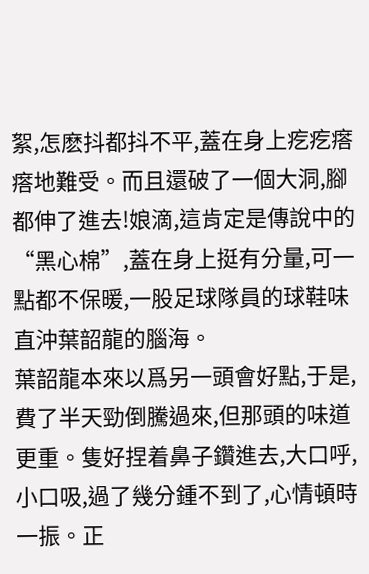絮,怎麽抖都抖不平,蓋在身上疙疙瘩瘩地難受。而且還破了一個大洞,腳都伸了進去!娘滴,這肯定是傳說中的“黑心棉”,蓋在身上挺有分量,可一點都不保暖,一股足球隊員的球鞋味直沖葉韶龍的腦海。
葉韶龍本來以爲另一頭會好點,于是,費了半天勁倒騰過來,但那頭的味道更重。隻好捏着鼻子鑽進去,大口呼,小口吸,過了幾分鍾不到了,心情頓時一振。正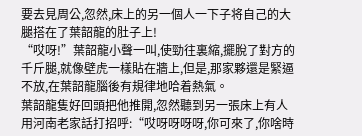要去見周公,忽然,床上的另一個人一下子将自己的大腿搭在了葉韶龍的肚子上!
“哎呀!”葉韶龍小聲一叫,使勁往裏縮,擺脫了對方的千斤腿,就像壁虎一樣貼在牆上,但是,那家夥還是緊逼不放,在葉韶龍腦後有規律地哈着熱氣。
葉韶龍隻好回頭把他推開,忽然聽到另一張床上有人用河南老家話打招呼:“哎呀呀呀呀,你可來了,你啥時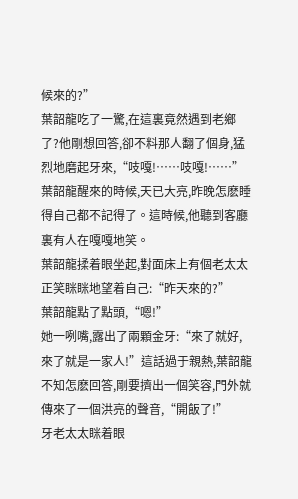候來的?”
葉韶龍吃了一驚,在這裏竟然遇到老鄉了?他剛想回答,卻不料那人翻了個身,猛烈地磨起牙來,“吱嘎!……吱嘎!……”
葉韶龍醒來的時候,天已大亮,昨晚怎麽睡得自己都不記得了。這時候,他聽到客廳裏有人在嘎嘎地笑。
葉韶龍揉着眼坐起,對面床上有個老太太正笑眯眯地望着自己:“昨天來的?”
葉韶龍點了點頭,“嗯!”
她一咧嘴,露出了兩顆金牙:“來了就好,來了就是一家人!”這話過于親熱,葉韶龍不知怎麽回答,剛要擠出一個笑容,門外就傳來了一個洪亮的聲音,“開飯了!”
牙老太太眯着眼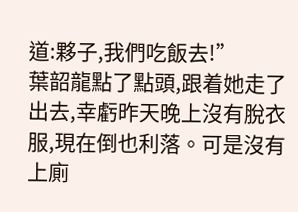道:夥子,我們吃飯去!”
葉韶龍點了點頭,跟着她走了出去,幸虧昨天晚上沒有脫衣服,現在倒也利落。可是沒有上廁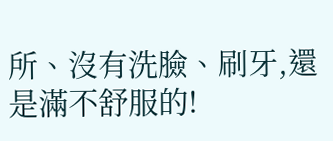所、沒有洗臉、刷牙,還是滿不舒服的!